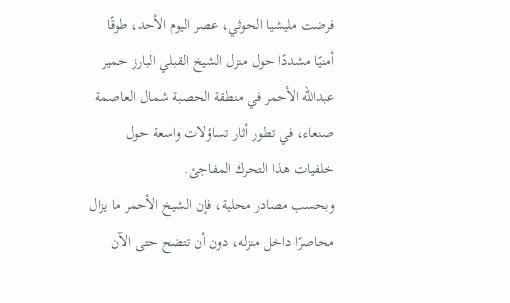فرضت مليشيا الحوثي، عصر اليوم الأحد، طوقًا أمنيًا مشددًا حول منزل الشيخ القبلي البارز حمير عبدالله الأحمر في منطقة الحصبة شمال العاصمة صنعاء، في تطور أثار تساؤلات واسعة حول خلفيات هذا التحرك المفاجئ.
وبحسب مصادر محلية، فإن الشيخ الأحمر ما يزال محاصرًا داخل منزله، دون أن تتضح حتى الآن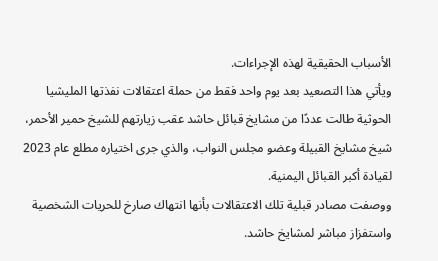الأسباب الحقيقية لهذه الإجراءات.
ويأتي هذا التصعيد بعد يوم واحد فقط من حملة اعتقالات نفذتها المليشيا الحوثية طالت عددًا من مشايخ قبائل حاشد عقب زيارتهم للشيخ حمير الأحمر، شيخ مشايخ القبيلة وعضو مجلس النواب، والذي جرى اختياره مطلع عام 2023 لقيادة أكبر القبائل اليمنية.
ووصفت مصادر قبلية تلك الاعتقالات بأنها انتهاك صارخ للحريات الشخصية واستفزاز مباشر لمشايخ حاشد.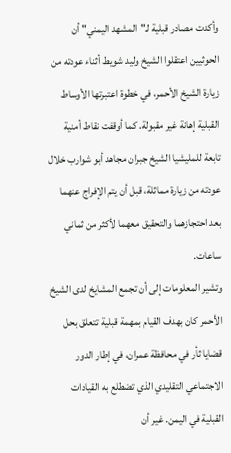وأكدت مصادر قبلية لـ"المشهد اليمني" أن الحوثيين اعتقلوا الشيخ وليد شويط أثناء عودته من زيارة الشيخ الأحمر، في خطوة اعتبرتها الأوساط القبلية إهانة غير مقبولة. كما أوقفت نقاط أمنية تابعة للمليشيا الشيخ جبران مجاهد أبو شوارب خلال عودته من زيارة مماثلة، قبل أن يتم الإفراج عنهما بعد احتجازهما والتحقيق معهما لأكثر من ثماني ساعات.
وتشير المعلومات إلى أن تجمع المشايخ لدى الشيخ الأحمر كان بهدف القيام بمهمة قبلية تتعلق بحل قضايا ثأر في محافظة عمران، في إطار الدور الاجتماعي التقليدي الذي تضطلع به القيادات القبلية في اليمن. غير أن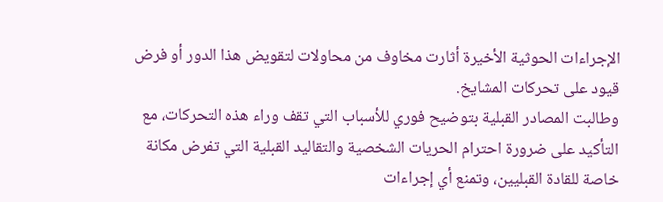الإجراءات الحوثية الأخيرة أثارت مخاوف من محاولات لتقويض هذا الدور أو فرض قيود على تحركات المشايخ.
وطالبت المصادر القبلية بتوضيح فوري للأسباب التي تقف وراء هذه التحركات، مع التأكيد على ضرورة احترام الحريات الشخصية والتقاليد القبلية التي تفرض مكانة خاصة للقادة القبليين، وتمنع أي إجراءات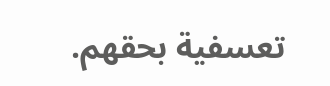تعسفية بحقهم.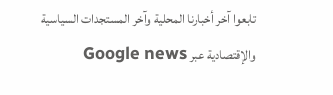تابعوا آخر أخبارنا المحلية وآخر المستجدات السياسية والإقتصادية عبر Google news